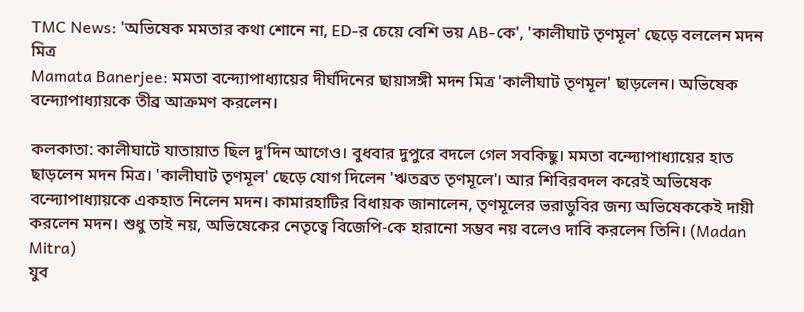TMC News: 'অভিষেক মমতার কথা শোনে না, ED-র চেয়ে বেশি ভয় AB-কে', 'কালীঘাট তৃণমূল' ছেড়ে বললেন মদন মিত্র
Mamata Banerjee: মমতা বন্দ্যোপাধ্যায়ের দীর্ঘদিনের ছায়াসঙ্গী মদন মিত্র 'কালীঘাট তৃণমূল' ছাড়লেন। অভিষেক বন্দ্যোপাধ্যায়কে তীব্র আক্রমণ করলেন।

কলকাতা: কালীঘাটে যাতায়াত ছিল দু'দিন আগেও। বুধবার দুপুরে বদলে গেল সবকিছু। মমতা বন্দ্যোপাধ্যায়ের হাত ছাড়লেন মদন মিত্র। 'কালীঘাট তৃণমূল' ছেড়ে যোগ দিলেন 'ঋতব্রত তৃণমূলে'। আর শিবিরবদল করেই অভিষেক বন্দ্যোপাধ্যায়কে একহাত নিলেন মদন। কামারহাটির বিধায়ক জানালেন, তৃণমূলের ভরাডুবির জন্য অভিষেককেই দায়ী করলেন মদন। শুধু তাই নয়, অভিষেকের নেতৃত্বে বিজেপি-কে হারানো সম্ভব নয় বলেও দাবি করলেন তিনি। (Madan Mitra)
যুব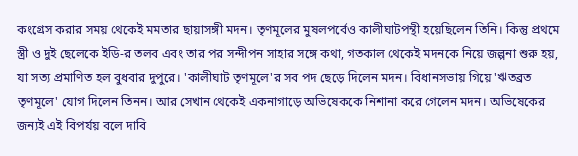কংগ্রেস করার সময় থেকেই মমতার ছায়াসঙ্গী মদন। তৃণমূলের মুষলপর্বেও কালীঘাটপন্থী হয়েছিলেন তিনি। কিন্তু প্রথমে স্ত্রী ও দুই ছেলেকে ইডি-র তলব এবং তার পর সন্দীপন সাহার সঙ্গে কথা, গতকাল থেকেই মদনকে নিয়ে জল্পনা শুরু হয়, যা সত্য প্রমাণিত হল বুধবার দুপুরে। 'কালীঘাট তৃণমূলে'র সব পদ ছেড়ে দিলেন মদন। বিধানসভায় গিয়ে 'ঋতব্রত তৃণমূলে' যোগ দিলেন তিনন। আর সেখান থেকেই একনাগাড়ে অভিষেককে নিশানা করে গেলেন মদন। অভিষেকের জন্যই এই বিপর্যয় বলে দাবি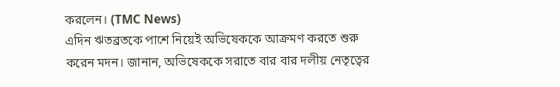করলেন। (TMC News)
এদিন ঋতব্রতকে পাশে নিয়েই অভিষেককে আক্রমণ করতে শুরু করেন মদন। জানান, অভিষেককে সরাতে বার বার দলীয় নেতৃত্বের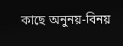কাছে অনুনয়-বিনয়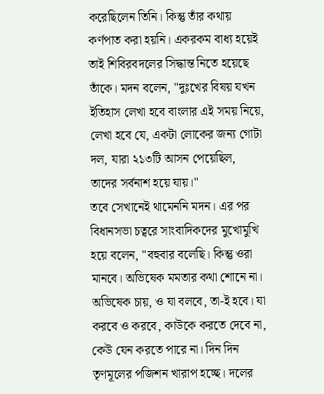করেছিলেন তিনি। কিন্তু তাঁর কথায় কর্ণপাত করা হয়নি। একরকম বাধ্য হয়েই তাই শিবিরবদলের সিদ্ধান্ত নিতে হয়েছে তাঁকে। মদন বলেন, "দুঃখের বিষয় যখন ইতিহাস লেখা হবে বাংলার এই সময় নিয়ে, লেখা হবে যে, একটা লোকের জন্য গোটা দল, যারা ২১৩টি আসন পেয়েছিল, তাদের সর্বনাশ হয়ে যায়।"
তবে সেখানেই থামেননি মদন। এর পর বিধানসভা চত্বরে সাংবাদিকদের মুখোমুখি হয়ে বলেন, "বহুবার বলেছি। কিন্তু ওরা মানবে। অভিষেক মমতার কথা শোনে না। অভিষেক চায়, ও যা বলবে, তা-ই হবে। যা করবে ও করবে, কাউকে করতে দেবে না, কেউ যেন করতে পারে না। দিন দিন তৃণমূলের পজিশন খারাপ হচ্ছে। দলের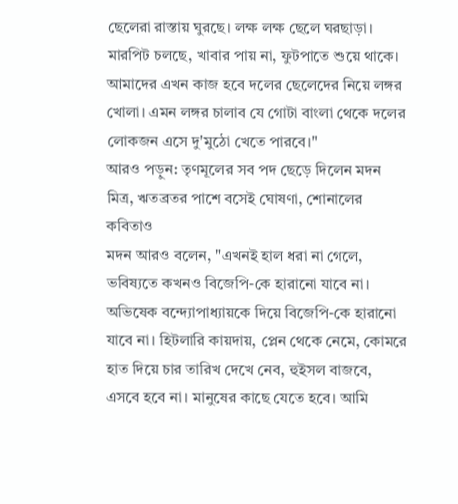ছেলেরা রাস্তায় ঘুরছে। লক্ষ লক্ষ ছেলে ঘরছাড়া। মারপিট চলছে, খাবার পায় না, ফুটপাতে শুয়ে থাকে। আমাদের এখন কাজ হবে দলের ছেলেদের নিয়ে লঙ্গর খোলা। এমন লঙ্গর চালাব যে গোটা বাংলা থেকে দলের লোকজন এসে দু'মুঠো খেতে পারবে।"
আরও পড়ুন: তৃণমূলের সব পদ ছেড়ে দিলেন মদন মিত্র, ঋতব্রতর পাশে বসেই ঘোষণা, শোনালের কবিতাও
মদন আরও বলেন, "এখনই হাল ধরা না গেলে, ভবিষ্যতে কখনও বিজেপি-কে হারানো যাবে না। অভিষেক বন্দ্যোপাধ্যায়কে দিয়ে বিজেপি-কে হারানো যাবে না। হিটলারি কায়দায়, প্লেন থেকে নেমে, কোমরে হাত দিয়ে চার তারিখ দেখে নেব, হুইসল বাজবে, এসবে হবে না। মানুষের কাছে যেতে হবে। আমি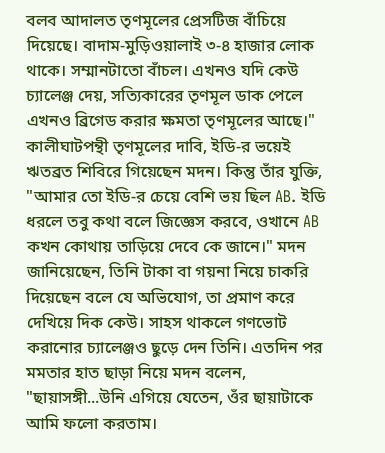বলব আদালত তৃণমূলের প্রেসটিজ বাঁচিয়ে দিয়েছে। বাদাম-মুড়িওয়ালাই ৩-৪ হাজার লোক থাকে। সম্মানটাতো বাঁচল। এখনও যদি কেউ চ্যালেঞ্জ দেয়, সত্যিকারের তৃণমূল ডাক পেলে এখনও ব্রিগেড করার ক্ষমতা তৃণমূলের আছে।"
কালীঘাটপন্থী তৃণমূলের দাবি, ইডি-র ভয়েই ঋতব্রত শিবিরে গিয়েছেন মদন। কিন্তু তাঁর যুক্তি, "আমার তো ইডি-র চেয়ে বেশি ভয় ছিল AB. ইডি ধরলে তবু কথা বলে জিজ্ঞেস করবে, ওখানে AB কখন কোথায় তাড়িয়ে দেবে কে জানে।" মদন জানিয়েছেন, তিনি টাকা বা গয়না নিয়ে চাকরি দিয়েছেন বলে যে অভিযোগ, তা প্রমাণ করে দেখিয়ে দিক কেউ। সাহস থাকলে গণভোট করানোর চ্যালেঞ্জও ছুড়ে দেন তিনি। এতদিন পর মমতার হাত ছাড়া নিয়ে মদন বলেন, "ছায়াসঙ্গী...উনি এগিয়ে যেতেন, ওঁর ছায়াটাকে আমি ফলো করতাম।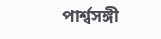পার্শ্বসঙ্গী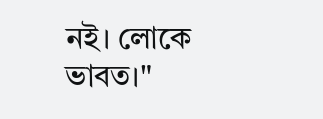নই। লোকে ভাবত।"